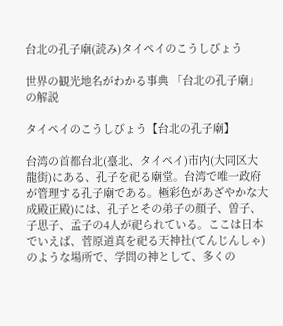台北の孔子廟(読み)タイペイのこうしびょう

世界の観光地名がわかる事典 「台北の孔子廟」の解説

タイペイのこうしびょう【台北の孔子廟】

台湾の首都台北(臺北、タイペイ)市内(大同区大龍街)にある、孔子を祀る廟堂。台湾で唯一政府が管理する孔子廟である。極彩色があざやかな大成殿正殿)には、孔子とその弟子の顔子、曽子、子思子、孟子の4人が祀られている。ここは日本でいえば、菅原道真を祀る天神社(てんじんしゃ)のような場所で、学問の神として、多くの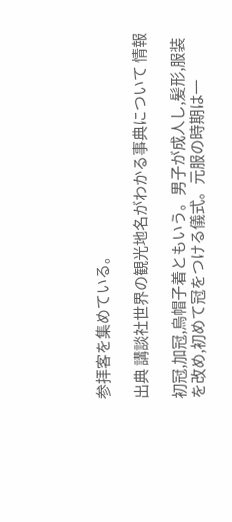参拝客を集めている。

出典 講談社世界の観光地名がわかる事典について 情報

初冠,加冠,烏帽子着ともいう。男子が成人し,髪形,服装を改め,初めて冠をつける儀式。元服の時期は一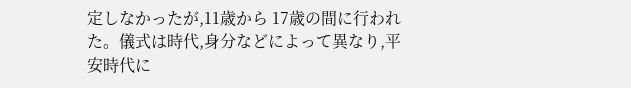定しなかったが,11歳から 17歳の間に行われた。儀式は時代,身分などによって異なり,平安時代に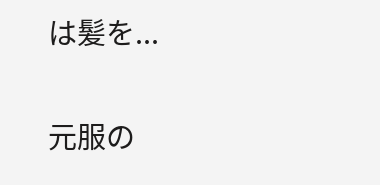は髪を...

元服の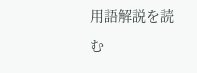用語解説を読む